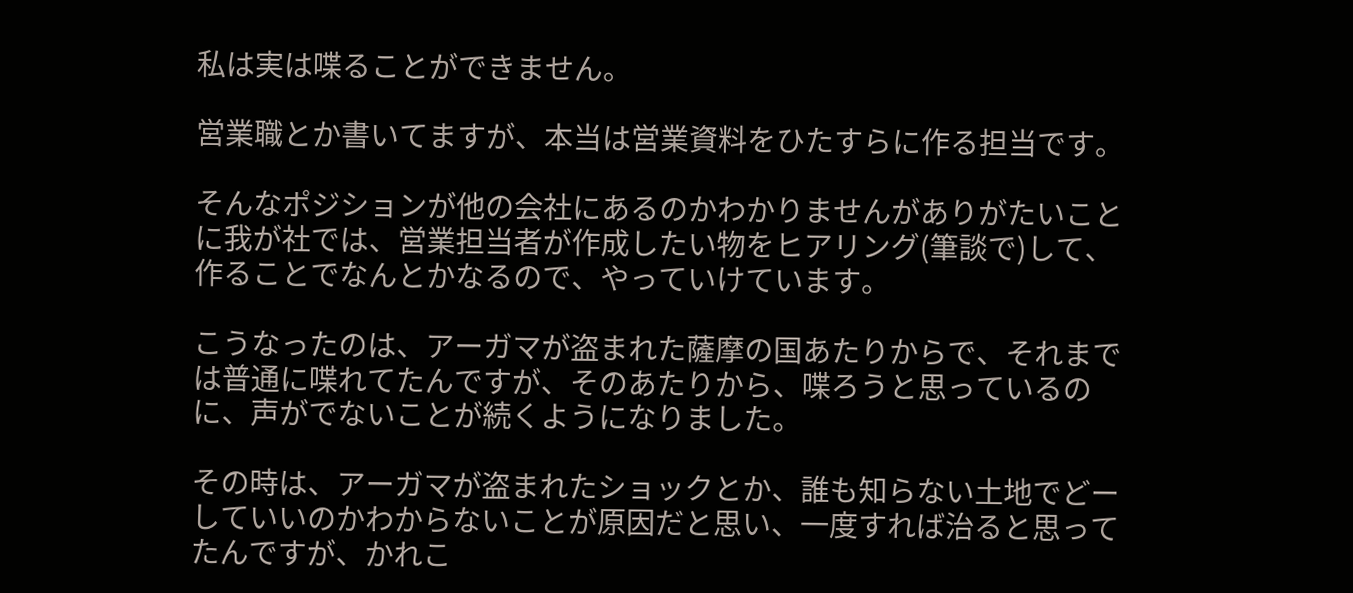私は実は喋ることができません。

営業職とか書いてますが、本当は営業資料をひたすらに作る担当です。

そんなポジションが他の会社にあるのかわかりませんがありがたいことに我が社では、営業担当者が作成したい物をヒアリング(筆談で)して、作ることでなんとかなるので、やっていけています。

こうなったのは、アーガマが盗まれた薩摩の国あたりからで、それまでは普通に喋れてたんですが、そのあたりから、喋ろうと思っているのに、声がでないことが続くようになりました。

その時は、アーガマが盗まれたショックとか、誰も知らない土地でどーしていいのかわからないことが原因だと思い、一度すれば治ると思ってたんですが、かれこ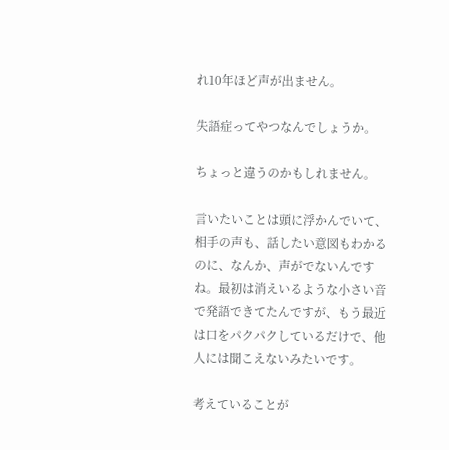れ10年ほど声が出ません。

失語症ってやつなんでしょうか。

ちょっと違うのかもしれません。

言いたいことは頭に浮かんでいて、相手の声も、話したい意図もわかるのに、なんか、声がでないんですね。最初は消えいるような小さい音で発語できてたんですが、もう最近は口をパクパクしているだけで、他人には聞こえないみたいです。

考えていることが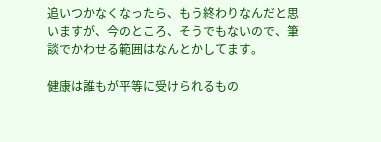追いつかなくなったら、もう終わりなんだと思いますが、今のところ、そうでもないので、筆談でかわせる範囲はなんとかしてます。

健康は誰もが平等に受けられるもの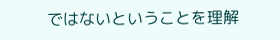ではないということを理解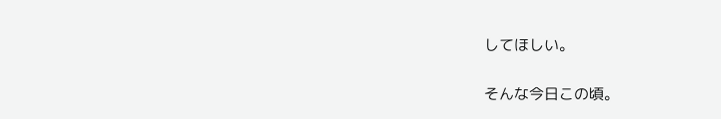してほしい。

そんな今日この頃。